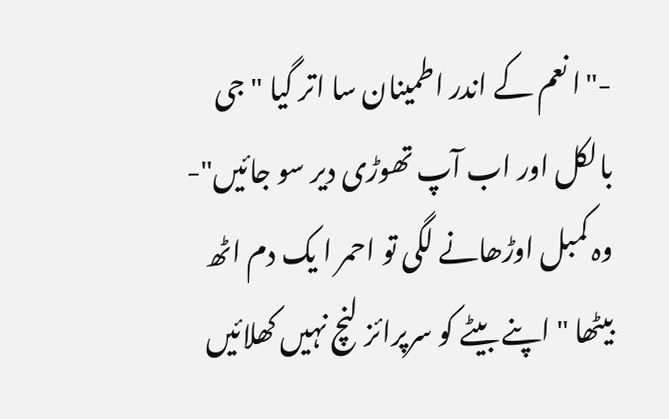-"ا نعم کے اندر اطمینان سا اتر گیا " جی بالکل اور اب آپ تھوڑی دیر سو جائیں"- وہ کمبل اوڑھانے لگی تو احمر ا یک دم اٹھ بیٹھا " اپنے بیٹے کو سرپرائز لنچ نہیں کھلائیں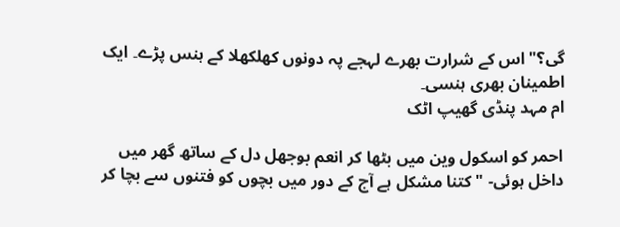گی؟" اس کے شرارت بھرے لہجے پہ دونوں کھلکھلا کے ہنس پڑے۔ ایک اطمینان بھری ہنسی۔
ام مہد پنڈی گھیپ اٹک

احمر کو اسکول وین میں بٹھا کر انعم بوجھل دل کے ساتھ گھر میں داخل ہوئی- " کتنا مشکل ہے آج کے دور میں بچوں کو فتنوں سے بچا کر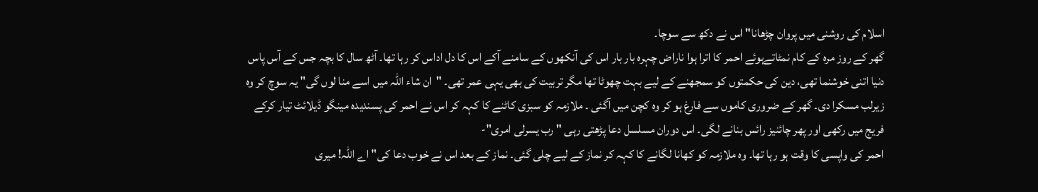اسلام کی روشنی میں پروان چڑھانا" اس نے دکھ سے سوچا۔
گھر کے روز مرہ کے کام نمٹاتےہوئے احمر کا اترا ہوا ناراض چہرہ بار بار اس کی آنکھوں کے سامنے آکے اس کا دل اداس کر رہا تھا۔ آٹھ سال کا بچہ جس کے آس پاس دنیا اتنی خوشنما تھی، دین کی حکمتوں کو سمجھنے کے لیے بہت چھوٹا تھا مگر تربیت کی بھی یہی عمر تھی۔ "ان شاء اللہ میں اسے منا لوں گی" یہ سوچ کر وہ زیرلب مسکرا دی۔ گھر کے ضروری کاموں سے فارغ ہو کر وہ کچن میں آگئی ۔ ملازمہ کو سبزی کاٹنے کا کہہ کر اس نے احمر کی پسندیدہ مینگو ڈیلائٹ تیار کرکے فریج میں رکھی اور پھر چائنیز رائس بنانے لگی۔ اس دوران مسلسل دعا پڑھتی رہی " رب یسرلی امری"-
احمر کی واپسی کا وقت ہو رہا تھا۔ وہ ملازمہ کو کھانا لگانے کا کہہ کر نماز کے لیے چلی گئی۔ نماز کے بعد اس نے خوب دعا کی" اے اللہ! میری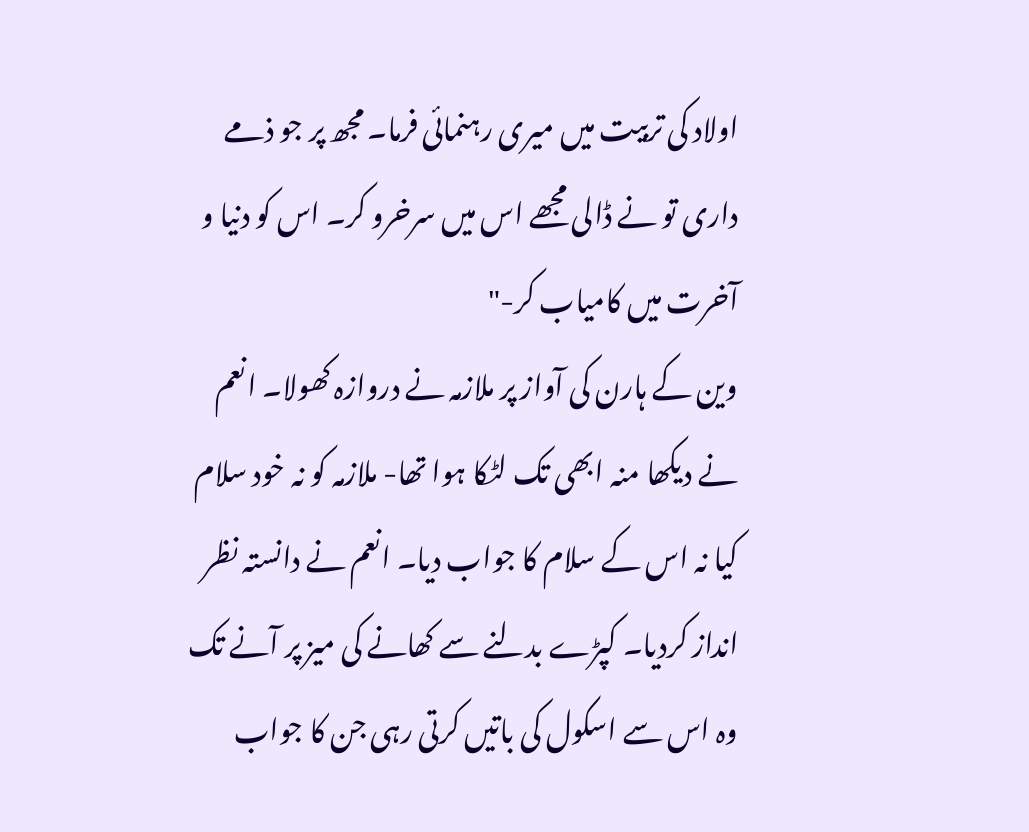اولاد کی تربیت میں میری رہنمائی فرما۔ مجھ پر جو ذمے داری تو نے ڈالی مجھے اس میں سرخرو کر۔ اس کو دنیا و آخرت میں کامیاب کر-"
وین کے ہارن کی آواز پر ملازمہ نے دروازہ کھولا۔ انعم نے دیکھا منہ ابھی تک لٹکا ہوا تھا- ملازمہ کو نہ خود سلام کیا نہ اس کے سلام کا جواب دیا۔ انعم نے دانستہ نظر انداز کردیا۔ کپڑے بدلنے سے کھانے کی میز پر آنے تک وہ اس سے اسکول کی باتیں کرتی رہی جن کا جواب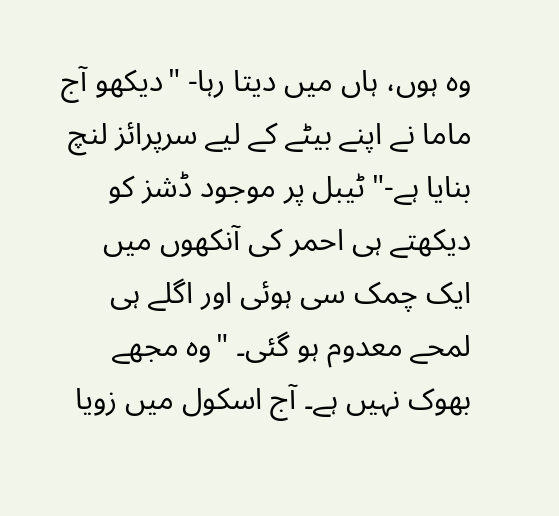وہ ہوں، ہاں میں دیتا رہا- "دیکھو آج ماما نے اپنے بیٹے کے لیے سرپرائز لنچ بنایا ہے-" ٹیبل پر موجود ڈشز کو دیکھتے ہی احمر کی آنکھوں میں ایک چمک سی ہوئی اور اگلے ہی لمحے معدوم ہو گئی۔ "وہ مجھے بھوک نہیں ہے۔ آج اسکول میں زویا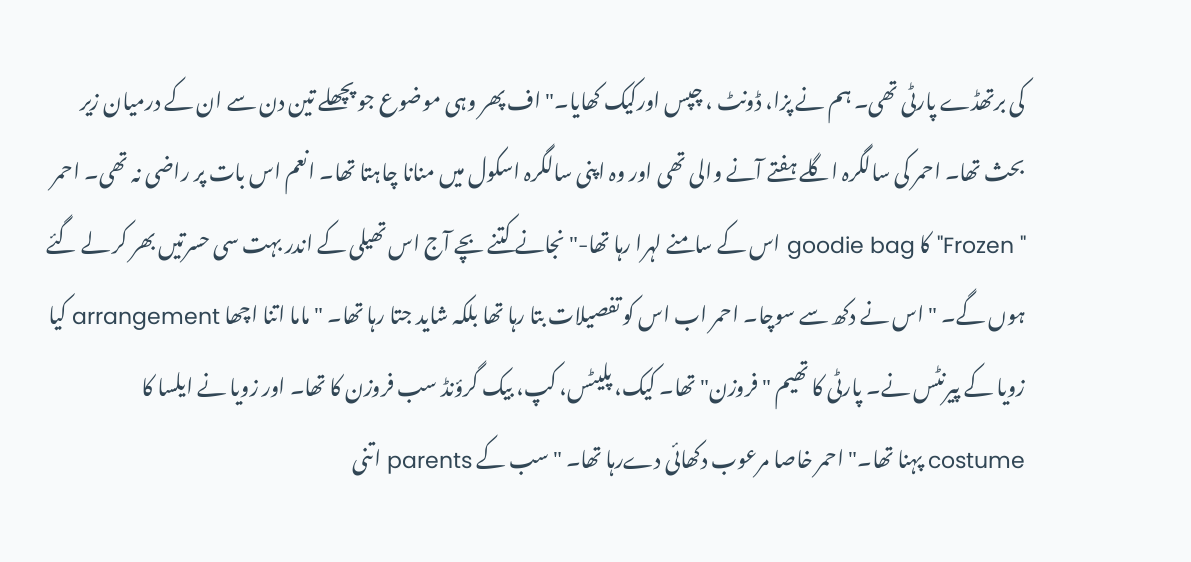کی برتھڈے پارٹی تھی۔ ہم نے پزا، ڈونٹ ، چپس اورکیک کھایا۔" اف پھر وہی موضوع جو پچھلے تین دن سے ان کے درمیان زیر بحث تھا۔ احمر کی سالگرہ اگلے ہفتے آنے والی تھی اور وہ اپنی سالگرہ اسکول میں منانا چاہتا تھا۔ انعم اس بات پر راضی نہ تھی۔ احمر " Frozen" کا goodie bag اس کے سامنے لہرا رہا تھا-" نجانے کتنے بچے آج اس تھیلی کے اندر بہت سی حسرتیں بھر کر لے گئے ہوں گے۔ " اس نے دکھ سے سوچا۔ احمر اب اس کو تفصیلات بتا رہا تھا بلکہ شاید جتا رہا تھا۔ " ماما اتنا اچھا arrangement کیا زویا کے پیرنٹس نے۔ پارٹی کا تھیم " فروزن" تھا۔ کیک، پلیٹس، کپ، بیک گرؤنڈ سب فروزن کا تھا۔ اور زویا نے ایلسا کا costume پہنا تھا۔" احمر خاصا مرعوب دکھائی دےرہا تھا۔ " سب کے parents اتنی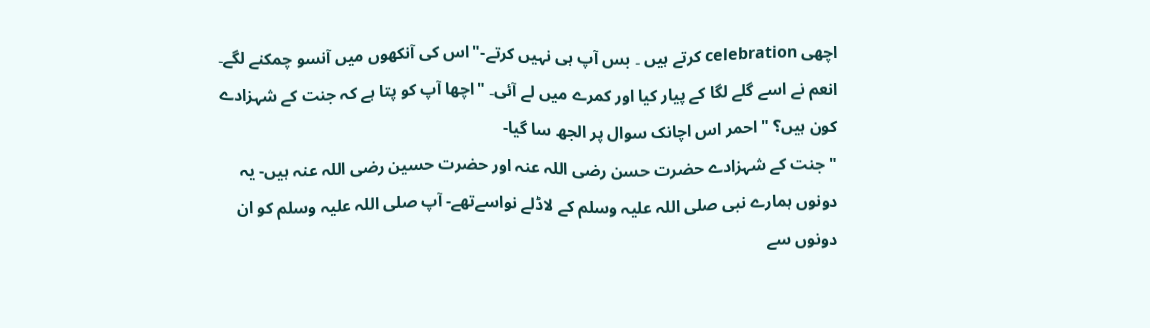اچھی celebration کرتے ہیں ۔ بس آپ ہی نہیں کرتے-"اس کی آنکھوں میں آنسو چمکنے لگے۔
انعم نے اسے گلے لگا کے پیار کیا اور کمرے میں لے آئی۔ "اچھا آپ کو پتا ہے کہ جنت کے شہزادے کون ہیں؟ "احمر اس اچانک سوال پر الجھ سا گیا-
" جنت کے شہزادے حضرت حسن رضی اللہ عنہ اور حضرت حسین رضی اللہ عنہ ہیں- یہ دونوں ہمارے نبی صلی اللہ علیہ وسلم کے لاڈلے نواسےتھے- آپ صلی اللہ علیہ وسلم کو ان دونوں سے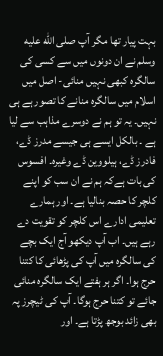بہت پیار تھا مگر آپ صلى الله عليه وسلم نے ان دونوں میں سے کسی کی سالگرہ کبھی نہیں منائی- اصل میں اسلام میں سالگرہ منانے کا تصور ہے ہی نہیں۔ یہ تو ہم نے دوسرے مذاہب سے لیا ہے ۔ بالکل ایسے ہی جیسے مدرز ڈے، فادرز ڈے، ہیلووین ڈے وغیرہ۔ افسوس کی بات ہےکہ ہم نے ان سب کو اپنے کلچر کا حصہ بنالیا ہے۔ اور ہمارے تعلیمی ادارے اس کلچر کو تقویت دے رہے ہیں۔ اب آپ دیکھو آج ایک بچے کی سالگرہ میں آپ کی پڑھائی کا کتنا حرج ہوا۔ اگر ہر ہفتے ایک سالگرہ منائی جائے تو کتنا حرج ہوگا۔ آپ کی ٹیچرز پہ بھی زائد بوجھ پڑتا ہے۔ اور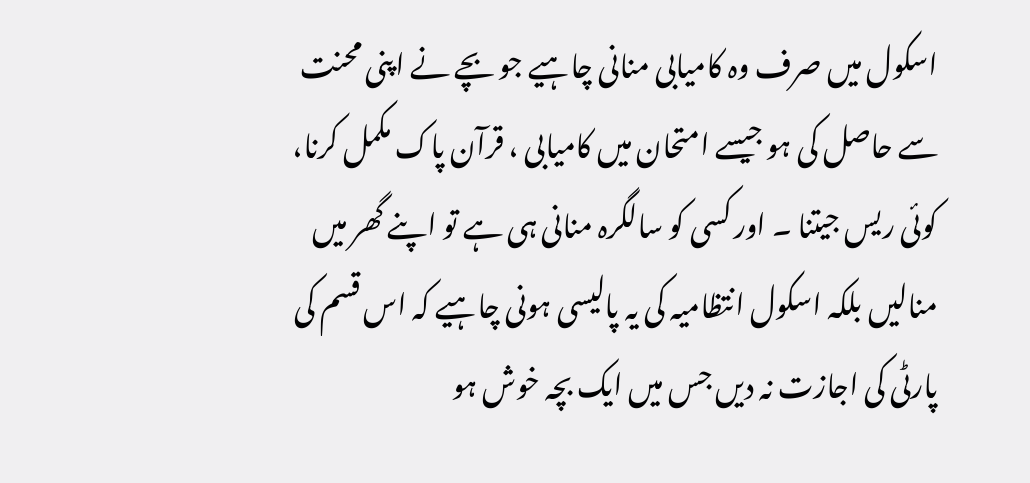اسکول میں صرف وہ کامیابی منانی چاہیے جو بچے نے اپنی محنت سے حاصل کی ہو جیسے امتحان میں کامیابی ، قرآن پاک مکمل کرنا، کوئی ریس جیتنا ۔ اور کسی کو سالگرہ منانی ہی ہے تو اپنے گھر میں منالیں بلکہ اسکول انتظامیہ کی یہ پالیسی ہونی چاہیے کہ اس قسم کی پارٹی کی اجازت نہ دیں جس میں ایک بچہ خوش ہو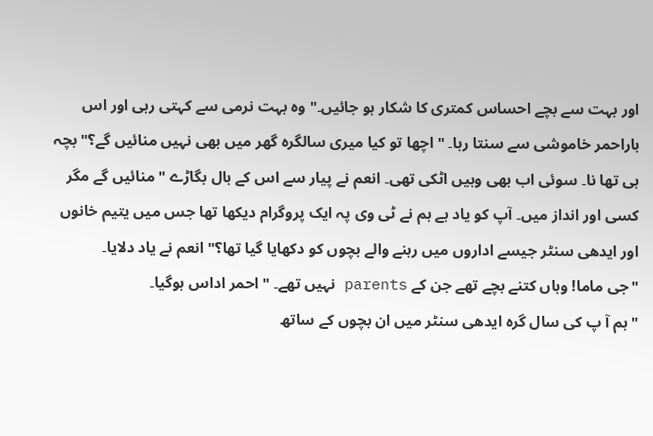اور بہت سے بچے احساس کمتری کا شکار ہو جائیں۔" وہ بہت نرمی سے کہتی رہی اور اس باراحمر خاموشی سے سنتا رہا۔ " اچھا تو کیا میری سالگرہ گھر میں بھی نہیں منائیں گے؟" بچہ ہی تھا نا۔ سوئی اب بھی وہیں اٹکی تھی۔ انعم نے پیار سے اس کے بال بگاڑے " منائیں گے مگر کسی اور انداز میں۔ آپ کو یاد ہے ہم نے ٹی وی پہ ایک پروگرام دیکھا تھا جس میں یتیم خانوں اور ایدھی سنٹر جیسے اداروں میں رہنے والے بچوں کو دکھایا گیا تھا؟" انعم نے یاد دلایا۔
"جی ماما! وہاں کتنے بچے تھے جن کے parents نہیں تھے۔ " احمر اداس ہوگیا۔
"ہم آ پ کی سال گرہ ایدھی سنٹر میں ان بچوں کے ساتھ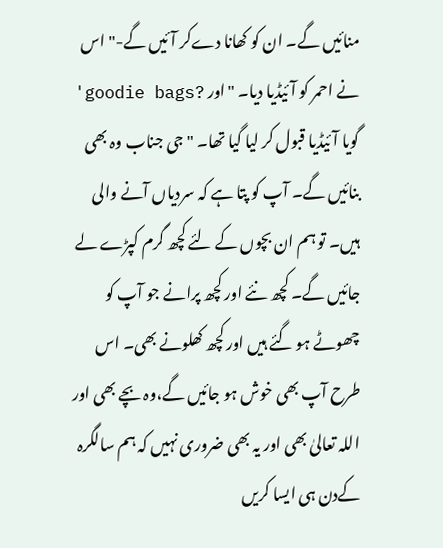منائیں گے۔ ان کو کھانا دےکر آئیں گے-" اس نے احمر کو آئیڈیا دیا۔ "اور ?goodie bags' گویا آئیڈیا قبول کر لیا گیا تھا۔ "جی جناب وہ بھی بنائیں گے۔ آپ کو پتا ہے کہ سردیاں آنے والی ہیں۔ تو ہم ان بچوں کے لئے کچھ گرم کپڑے لے جائیں گے۔ کچھ نئے اور کچھ پرانے جو آپ کو چھوٹے ہو گئے ہیں اور کچھ کھلونے بھی۔ اس طرح آپ بھی خوش ہو جائیں گے،وہ بچے بھی اور اللہ تعالیٰ بھی اور یہ بھی ضروری نہیں کہ ہم سالگرہ کےدن ہی ایسا کریں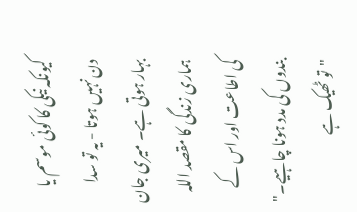کیونکہ نیکی کا کوئی موسم یا دن نہیں ہوتا - یہ تو سدا بہار ہوتی ہے۔ میری جان ہماری زندگی کا مقصد اللہ کی اطاعت اور اس کے بندوں کی مدد ہونا چاہیے۔"
"تو ٹھیک ہے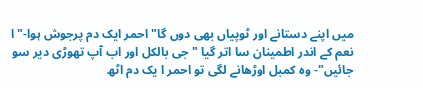میں اپنے دستانے اور ٹوپیاں بھی دوں گا" احمر ایک دم پرجوش ہوا-"ا نعم کے اندر اطمینان سا اتر گیا " جی بالکل اور اب آپ تھوڑی دیر سو جائیں"- وہ کمبل اوڑھانے لگی تو احمر ا یک دم اٹھ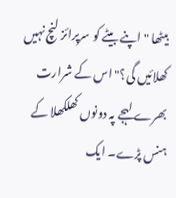بیٹھا " اپنے بیٹے کو سرپرائز لنچ نہیں کھلائیں گی؟" اس کے شرارت بھرے لہجے پہ دونوں کھلکھلا کے ہنس پڑے۔ ایک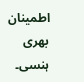اطمینان بھری ہنسی۔